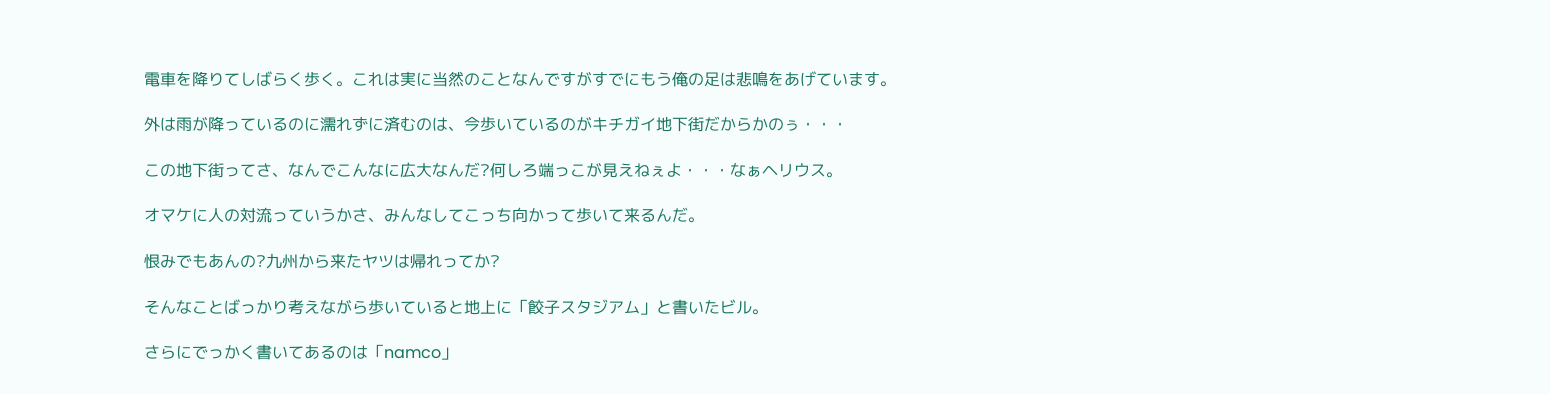電車を降りてしばらく歩く。これは実に当然のことなんですがすでにもう俺の足は悲鳴をあげています。

外は雨が降っているのに濡れずに済むのは、今歩いているのがキチガイ地下街だからかのぅ・・・

この地下街ってさ、なんでこんなに広大なんだ?何しろ端っこが見えねぇよ・・・なぁヘリウス。

オマケに人の対流っていうかさ、みんなしてこっち向かって歩いて来るんだ。

恨みでもあんの?九州から来たヤツは帰れってか?

そんなことばっかり考えながら歩いていると地上に「餃子スタジアム」と書いたビル。

さらにでっかく書いてあるのは「namco」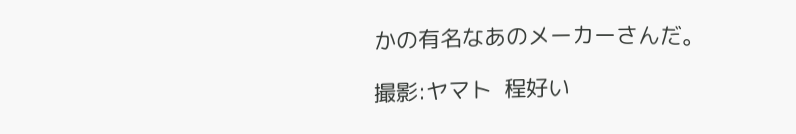かの有名なあのメーカーさんだ。

撮影:ヤマト  程好い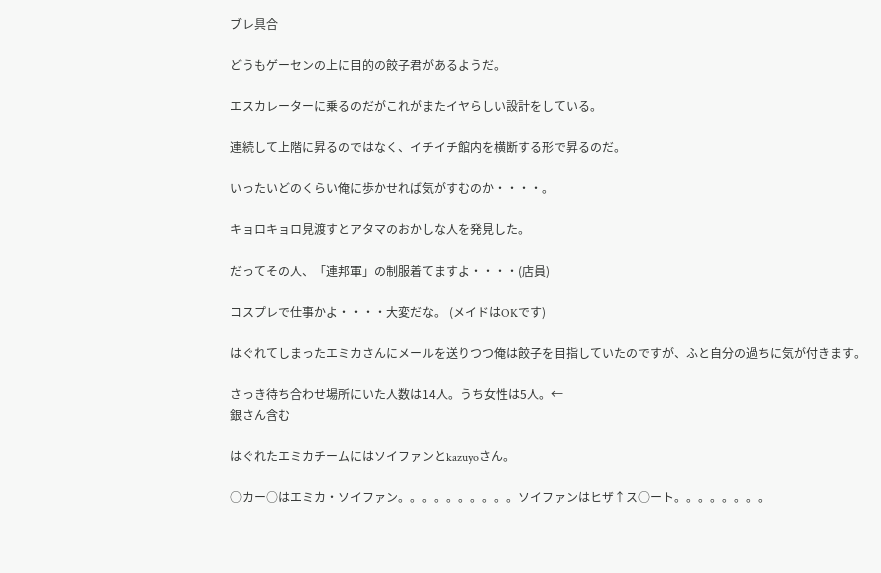ブレ具合

どうもゲーセンの上に目的の餃子君があるようだ。

エスカレーターに乗るのだがこれがまたイヤらしい設計をしている。

連続して上階に昇るのではなく、イチイチ館内を横断する形で昇るのだ。

いったいどのくらい俺に歩かせれば気がすむのか・・・・。

キョロキョロ見渡すとアタマのおかしな人を発見した。

だってその人、「連邦軍」の制服着てますよ・・・・(店員)

コスプレで仕事かよ・・・・大変だな。 (メイドはOKです)

はぐれてしまったエミカさんにメールを送りつつ俺は餃子を目指していたのですが、ふと自分の過ちに気が付きます。

さっき待ち合わせ場所にいた人数は14人。うち女性は5人。←
銀さん含む

はぐれたエミカチームにはソイファンとkazuyoさん。

○カー○はエミカ・ソイファン。。。。。。。。。。ソイファンはヒザ↑ス○ート。。。。。。。。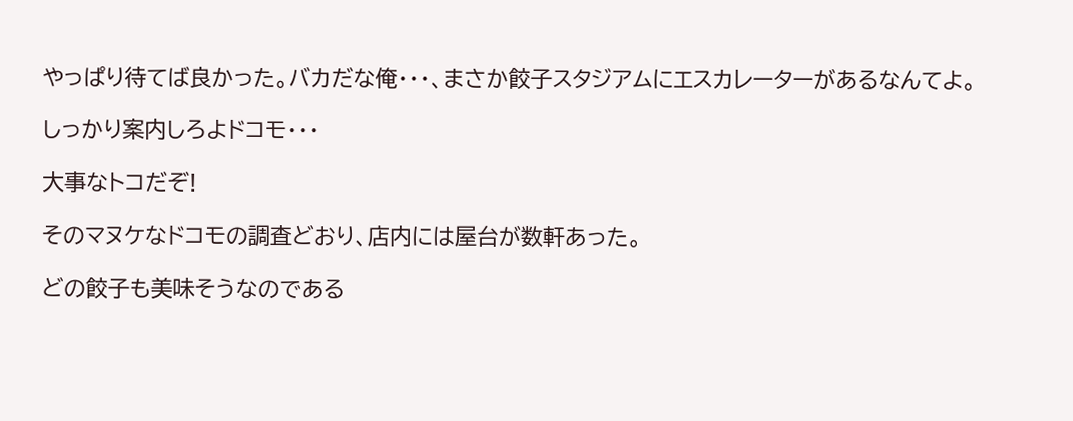やっぱり待てば良かった。バカだな俺・・・、まさか餃子スタジアムにエスカレーターがあるなんてよ。

しっかり案内しろよドコモ・・・

大事なトコだぞ!

そのマヌケなドコモの調査どおり、店内には屋台が数軒あった。

どの餃子も美味そうなのである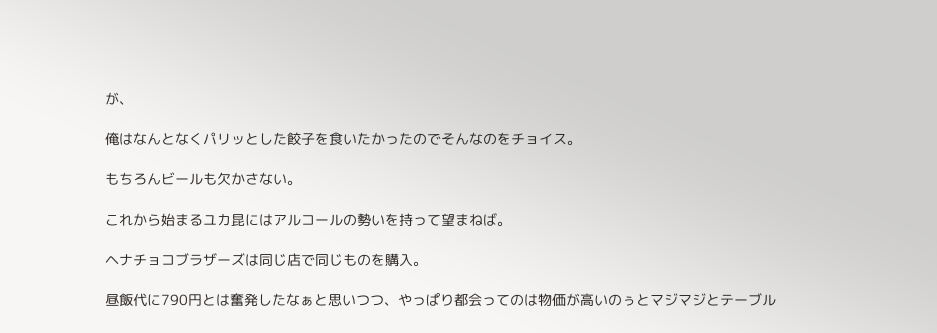が、

俺はなんとなくパリッとした餃子を食いたかったのでそんなのをチョイス。

もちろんビールも欠かさない。

これから始まるユカ昆にはアルコールの勢いを持って望まねば。

ヘナチョコブラザーズは同じ店で同じものを購入。

昼飯代に790円とは奮発したなぁと思いつつ、やっぱり都会ってのは物価が高いのぅとマジマジとテーブル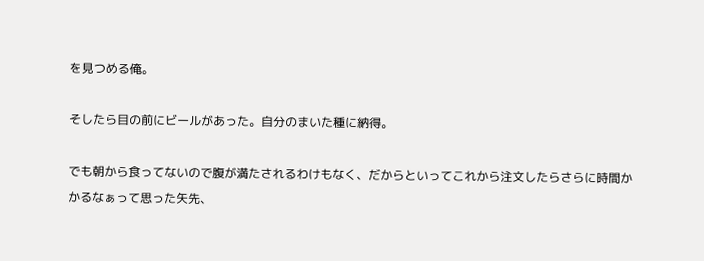を見つめる俺。

そしたら目の前にビールがあった。自分のまいた種に納得。

でも朝から食ってないので腹が満たされるわけもなく、だからといってこれから注文したらさらに時間かかるなぁって思った矢先、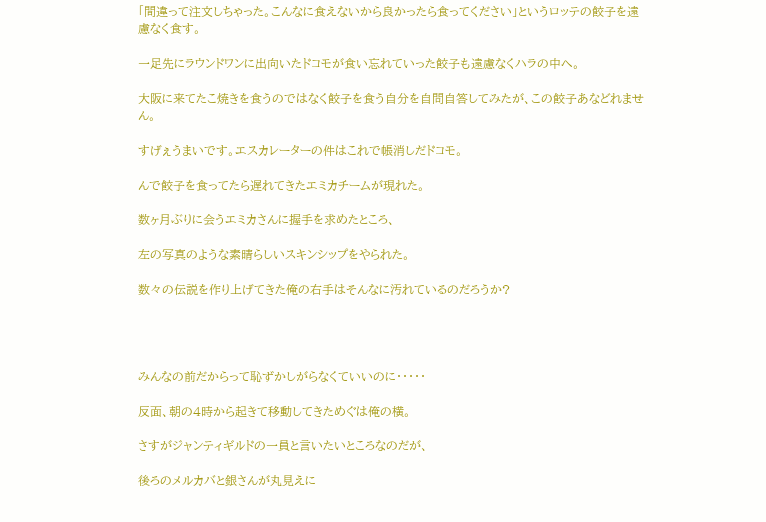「間違って注文しちゃった。こんなに食えないから良かったら食ってください」というロッテの餃子を遠慮なく食す。

一足先にラウンドワンに出向いたドコモが食い忘れていった餃子も遠慮なくハラの中へ。

大阪に来てたこ焼きを食うのではなく餃子を食う自分を自問自答してみたが、この餃子あなどれません。

すげぇうまいです。エスカレーターの件はこれで帳消しだドコモ。

んで餃子を食ってたら遅れてきたエミカチームが現れた。

数ヶ月ぶりに会うエミカさんに握手を求めたところ、

左の写真のような素晴らしいスキンシップをやられた。

数々の伝説を作り上げてきた俺の右手はそんなに汚れているのだろうか?




みんなの前だからって恥ずかしがらなくていいのに・・・・・

反面、朝の4時から起きて移動してきためぐは俺の横。

さすがジャンティギルドの一員と言いたいところなのだが、

後ろのメルカバと銀さんが丸見えに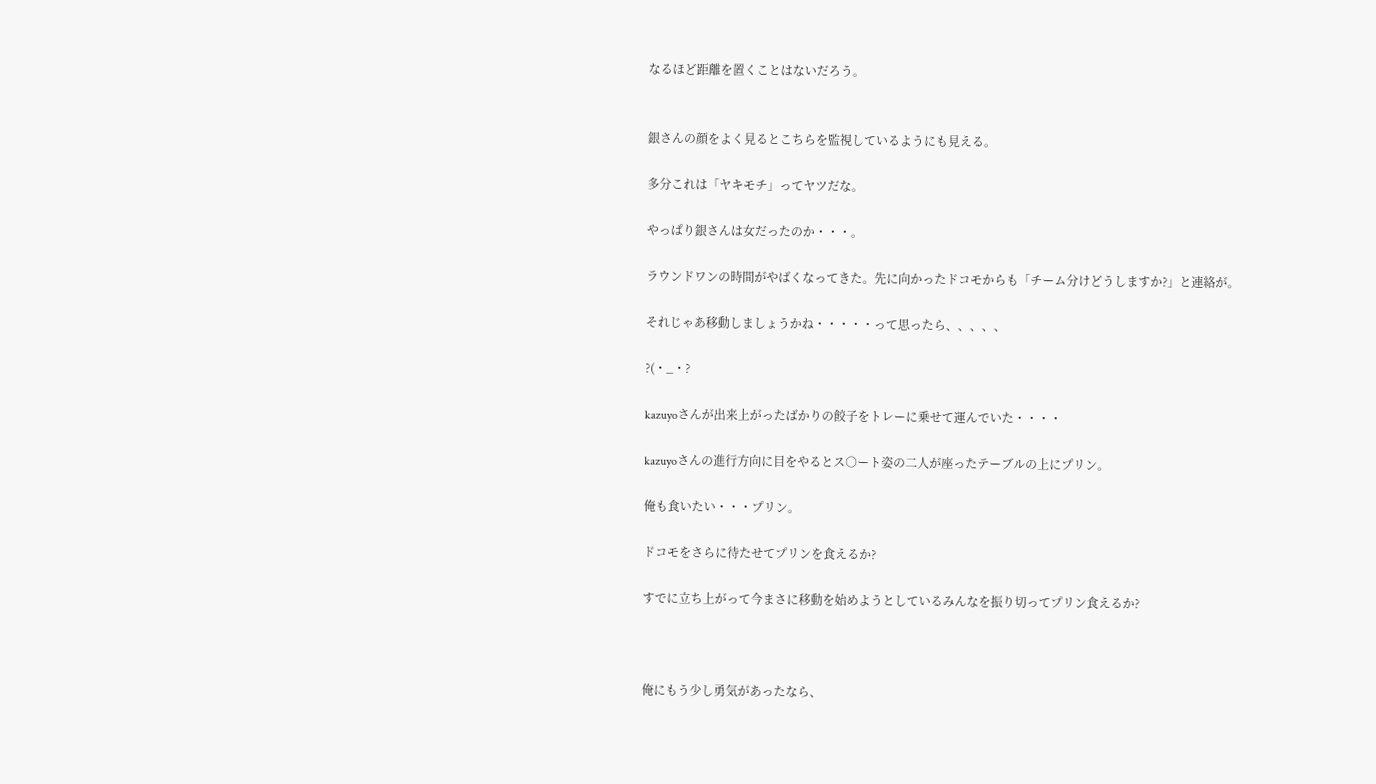なるほど距離を置くことはないだろう。


銀さんの顔をよく見るとこちらを監視しているようにも見える。

多分これは「ヤキモチ」ってヤツだな。

やっぱり銀さんは女だったのか・・・。

ラウンドワンの時間がやばくなってきた。先に向かったドコモからも「チーム分けどうしますか?」と連絡が。

それじゃあ移動しましょうかね・・・・・って思ったら、、、、、

?(・_・?

kazuyoさんが出来上がったばかりの餃子をトレーに乗せて運んでいた・・・・

kazuyoさんの進行方向に目をやるとス○ート姿の二人が座ったテーブルの上にプリン。

俺も食いたい・・・プリン。

ドコモをさらに待たせてプリンを食えるか?

すでに立ち上がって今まさに移動を始めようとしているみんなを振り切ってプリン食えるか?



俺にもう少し勇気があったなら、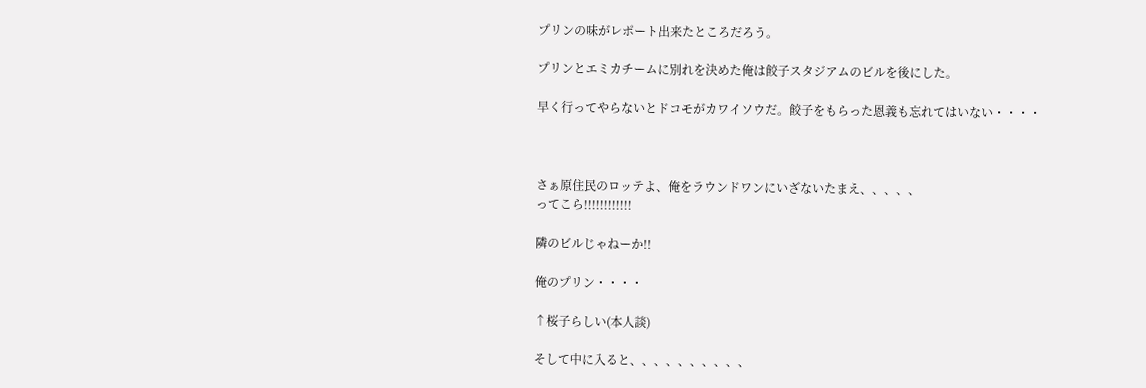プリンの味がレポート出来たところだろう。

プリンとエミカチームに別れを決めた俺は餃子スタジアムのビルを後にした。

早く行ってやらないとドコモがカワイソウだ。餃子をもらった恩義も忘れてはいない・・・・



さぁ原住民のロッテよ、俺をラウンドワンにいざないたまえ、、、、、
ってこら!!!!!!!!!!!!

隣のビルじゃねーか!!

俺のプリン・・・・

↑桜子らしい(本人談)

そして中に入ると、、、、、、、、、、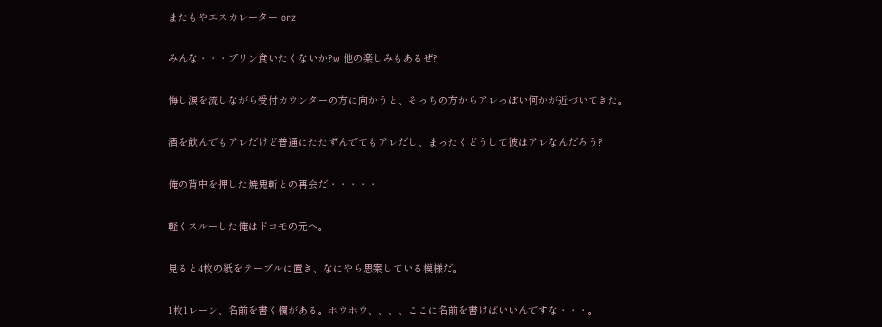またもやエスカレーター orz

みんな・・・プリン食いたくないか?w 他の楽しみもあるぜ?

悔し涙を流しながら受付カウンターの方に向かうと、そっちの方からアレっぽい何かが近づいてきた。

酒を飲んでもアレだけど普通にたたずんでてもアレだし、まったくどうして彼はアレなんだろう?

俺の背中を押した焼鬼斬との再会だ・・・・・

軽くスルーした俺はドコモの元へ。

見ると4枚の紙をテーブルに置き、なにやら思案している模様だ。

1枚1レーン、名前を書く欄がある。ホウホウ、、、、ここに名前を書けばいいんですな・・・。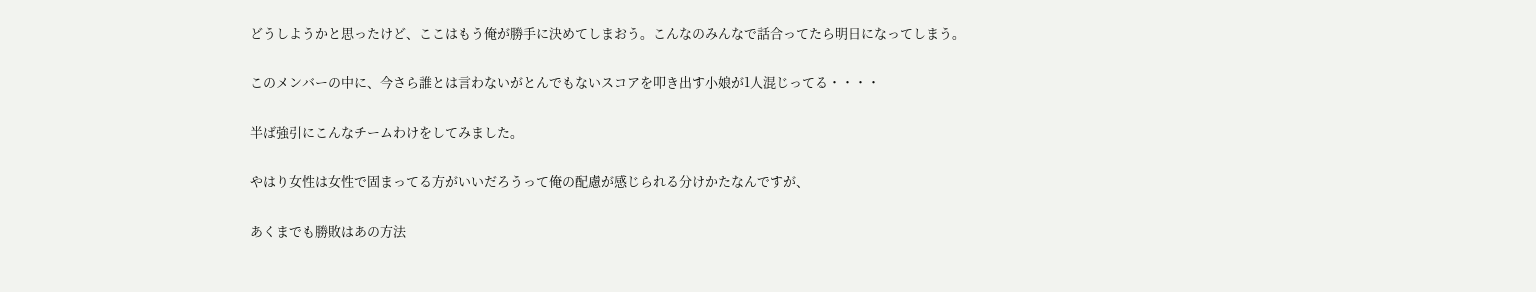どうしようかと思ったけど、ここはもう俺が勝手に決めてしまおう。こんなのみんなで話合ってたら明日になってしまう。

このメンバーの中に、今さら誰とは言わないがとんでもないスコアを叩き出す小娘が1人混じってる・・・・

半ば強引にこんなチームわけをしてみました。

やはり女性は女性で固まってる方がいいだろうって俺の配慮が感じられる分けかたなんですが、

あくまでも勝敗はあの方法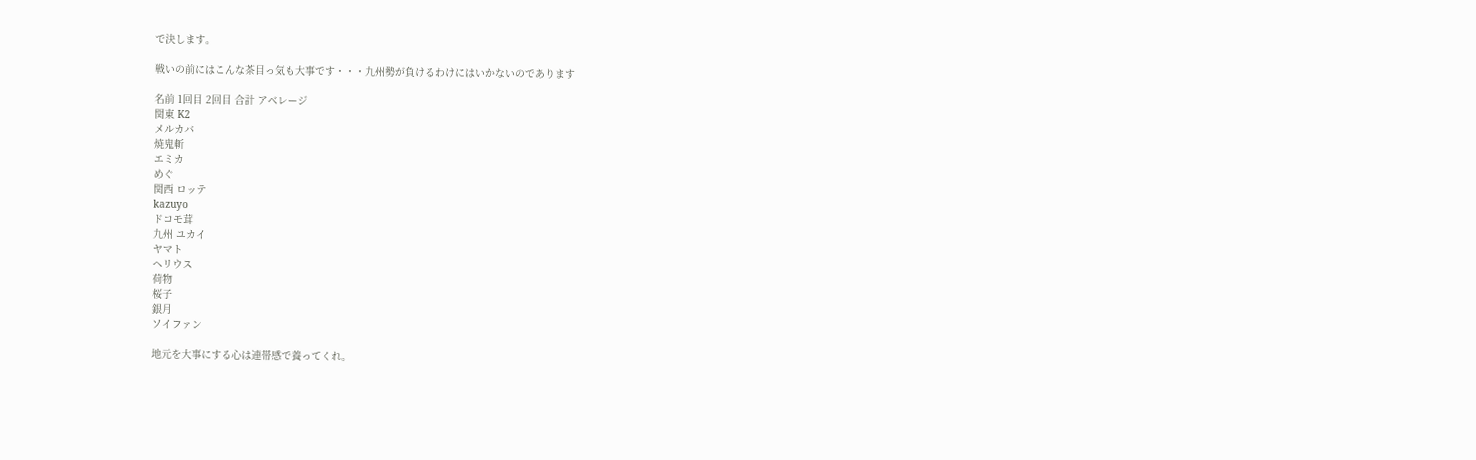で決します。

戦いの前にはこんな茶目っ気も大事です・・・九州勢が負けるわけにはいかないのであります

名前 1回目 2回目 合計 アベレージ
関東 K2
メルカバ
焼鬼斬
エミカ
めぐ
関西 ロッテ
kazuyo
ドコモ茸
九州 ユカイ
ヤマト
ヘリウス
荷物
桜子
銀月
ソイファン

地元を大事にする心は連帯感で養ってくれ。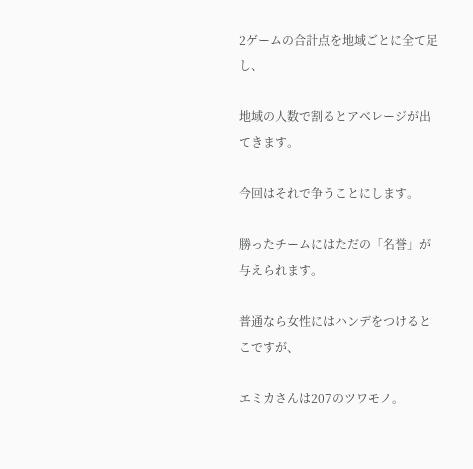2ゲームの合計点を地域ごとに全て足し、

地域の人数で割るとアベレージが出てきます。

今回はそれで争うことにします。

勝ったチームにはただの「名誉」が与えられます。

普通なら女性にはハンデをつけるとこですが、

エミカさんは207のツワモノ。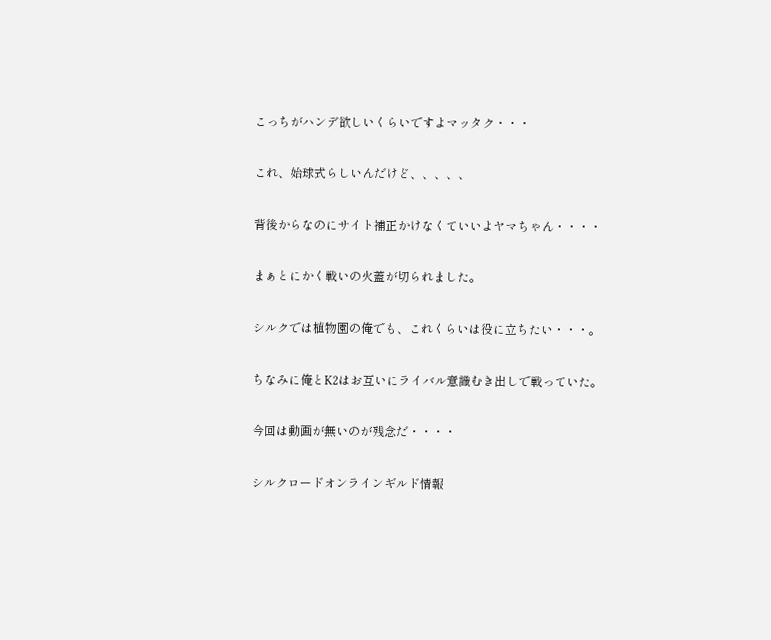こっちがハンデ欲しいくらいですよマッタク・・・

これ、始球式らしいんだけど、、、、、

背後からなのにサイト補正かけなくていいよヤマちゃん・・・・

まぁとにかく戦いの火蓋が切られました。

シルクでは植物園の俺でも、これくらいは役に立ちたい・・・。

ちなみに俺とK2はお互いにライバル意識むき出しで戦っていた。

今回は動画が無いのが残念だ・・・・

シルクロードオンラインギルド情報